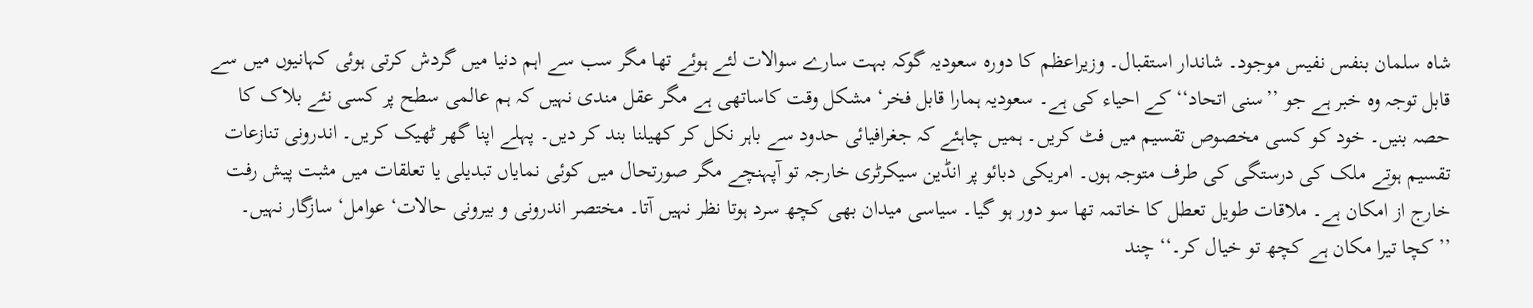شاہ سلمان بنفس نفیس موجود۔ شاندار استقبال۔ وزیراعظم کا دورہ سعودیہ گوکہ بہت سارے سوالات لئے ہوئے تھا مگر سب سے اہم دنیا میں گردش کرتی ہوئی کہانیوں میں سے قابل توجہ وہ خبر ہے جو ’’سنی اتحاد‘‘ کے احیاء کی ہے۔ سعودیہ ہمارا قابل فخر‘ مشکل وقت کاساتھی ہے مگر عقل مندی نہیں کہ ہم عالمی سطح پر کسی نئے بلاک کا حصہ بنیں۔ خود کو کسی مخصوص تقسیم میں فٹ کریں۔ ہمیں چاہئے کہ جغرافیائی حدود سے باہر نکل کر کھیلنا بند کر دیں۔ پہلے اپنا گھر ٹھیک کریں۔ اندرونی تنازعات تقسیم ہوتے ملک کی درستگی کی طرف متوجہ ہوں۔ امریکی دبائو پر انڈین سیکرٹری خارجہ تو آپہنچے مگر صورتحال میں کوئی نمایاں تبدیلی یا تعلقات میں مثبت پیش رفت خارج از امکان ہے۔ ملاقات طویل تعطل کا خاتمہ تھا سو دور ہو گیا۔ سیاسی میدان بھی کچھ سرد ہوتا نظر نہیں آتا۔ مختصر اندرونی و بیرونی حالات‘ عوامل‘ سازگار نہیں۔ ’’کچا تیرا مکان ہے کچھ تو خیال کر۔‘‘ چند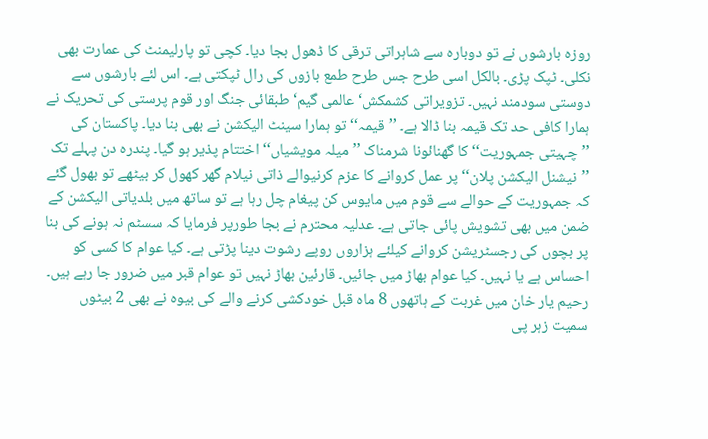روزہ بارشوں نے تو دوبارہ سے شاہراتی ترقی کا ڈھول بجا دیا۔ کچی تو پارلیمنٹ کی عمارت بھی نکلی۔ ٹپک پڑی۔ بالکل اسی طرح جس طرح طمع بازوں کی رال ٹپکتی ہے۔ اس لئے بارشوں سے دوستی سودمند نہیں۔ تزویراتی کشمکش‘ عالمی گیم‘ طبقائی جنگ اور قوم پرستی کی تحریک نے ہمارا کافی حد تک قیمہ بنا ڈالا ہے۔ ’’قیمہ‘‘ تو ہمارا سینٹ الیکشن نے بھی بنا دیا۔ پاکستان کی ’’چہیتی جمہوریت‘‘ کا گھنائونا شرمناک ’’میلہ مویشیاں‘‘ اختتام پذیر ہو گیا۔ پندرہ دن پہلے تک ’’نیشنل الیکشن پلان‘‘ پر عمل کروانے کا عزم کرنیوالے ذاتی نیلام گھر کھول کر بیٹھے تو بھول گئے کہ جمہوریت کے حوالے سے قوم میں مایوس کن پیغام چل رہا ہے تو ساتھ میں بلدیاتی الیکشن کے ضمن میں بھی تشویش پائی جاتی ہے۔ عدلیہ محترم نے بجا طورپر فرمایا کہ سسٹم نہ ہونے کی بنا پر بچوں کی رجسٹریشن کروانے کیلئے ہزاروں روپے رشوت دینا پڑتی ہے۔ کیا عوام کا کسی کو احساس ہے یا نہیں۔ کیا عوام بھاڑ میں جائیں۔ قارئین بھاڑ نہیں تو عوام قبر میں ضرور جا رہے ہیں۔ رحیم یار خان میں غربت کے ہاتھوں 8 ماہ قبل خودکشی کرنے والے کی بیوہ نے بھی 2 بیٹوں سمیت زہر پی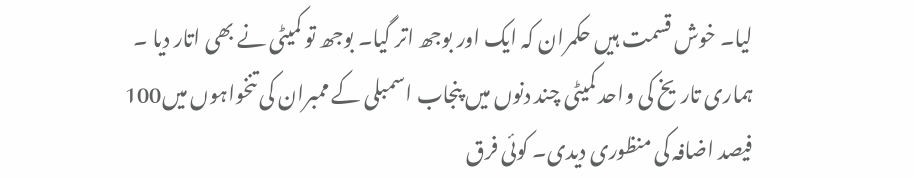لیا۔ خوش قسمت ہیں حکمران کہ ایک اور بوجھ اتر گیا۔ بوجھ تو کمیٹی نے بھی اتار دیا ۔ ہماری تاریخ کی واحد کمیٹی چند دنوں میں پنجاب اسمبلی کے ممبران کی تنخواہوں میں100 فیصد اضافہ کی منظوری دیدی۔ کوئی فرق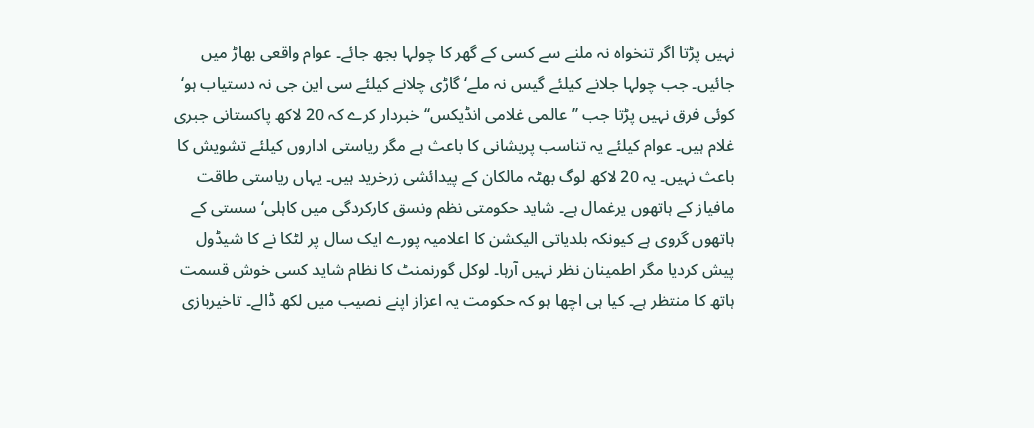نہیں پڑتا اگر تنخواہ نہ ملنے سے کسی کے گھر کا چولہا بجھ جائے۔ عوام واقعی بھاڑ میں جائیں۔ جب چولہا جلانے کیلئے گیس نہ ملے‘ گاڑی چلانے کیلئے سی این جی نہ دستیاب ہو‘ کوئی فرق نہیں پڑتا جب ’’عالمی غلامی انڈیکس‘‘ خبردار کرے کہ 20 لاکھ پاکستانی جبری غلام ہیں۔ عوام کیلئے یہ تناسب پریشانی کا باعث ہے مگر ریاستی اداروں کیلئے تشویش کا باعث نہیں۔ یہ 20 لاکھ لوگ بھٹہ مالکان کے پیدائشی زرخرید ہیں۔ یہاں ریاستی طاقت مافیاز کے ہاتھوں یرغمال ہے۔ شاید حکومتی نظم ونسق کارکردگی میں کاہلی‘ سستی کے ہاتھوں گروی ہے کیونکہ بلدیاتی الیکشن کا اعلامیہ پورے ایک سال پر لٹکا نے کا شیڈول پیش کردیا مگر اطمینان نظر نہیں آرہا۔ لوکل گورنمنٹ کا نظام شاید کسی خوش قسمت ہاتھ کا منتظر ہے۔ کیا ہی اچھا ہو کہ حکومت یہ اعزاز اپنے نصیب میں لکھ ڈالے۔ تاخیربازی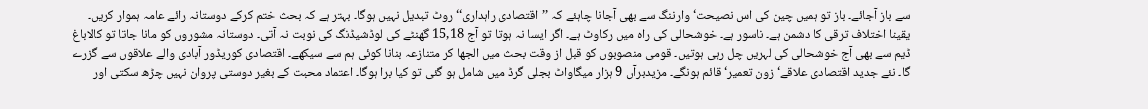سے باز آجائے۔ باز تو ہمیں چین کی اس نصیحت‘ وارننگ سے بھی آجانا چاہئے کہ ’’اقتصادی راہداری‘‘ روٹ تبدیل نہیں ہوگا۔ بہتر ہے کہ بحث ختم کرکے دوستانہ رائے عامہ ہموار کریں۔ یقینا اختلاف ترقی کا دشمن ہے۔ ناسور ہے۔ خوشحالی کی راہ میں رکاوٹ ہے۔ اگر ایسا نہ ہوتا تو آج 15,18 گھنٹے کی لوڈشیڈنگ کی نوبت نہ آتی۔ دوستانہ مشوروں کو مانا جاتا تو کالاباغ ڈیم سے بھی آج خوشحالی کی لہریں چل رہی ہوتیں۔ قومی منصوبوں کو قبل از وقت بحث میں الجھا کر متنازعہ بنانا کوئی ہم سے سیکھے۔ اقتصادی کوریڈور آبادی والے علاقوں سے گزرے گا۔ نئے جدید اقتصادی علاقے‘ زون تعمیر‘ قائم ہونگے۔ مزیدبرآں 9 ہزار میگاواٹ بجلی گرڈ میں شامل ہو گئی تو کیا برا ہوگا۔ اعتماد محبت کے بغیر دوستی پروان نہیں چڑھ سکتی اور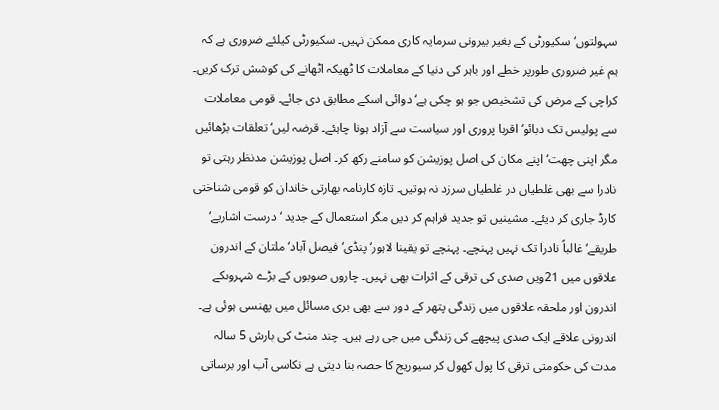سہولتوں‘ سکیورٹی کے بغیر بیرونی سرمایہ کاری ممکن نہیں۔ سکیورٹی کیلئے ضروری ہے کہ ہم غیر ضروری طورپر خطے اور باہر کی دنیا کے معاملات کا ٹھیکہ اٹھانے کی کوشش ترک کریں۔ کراچی کے مرض کی تشخیص جو ہو چکی ہے‘ دوائی اسکے مطابق دی جائے۔ قومی معاملات سے پولیس تک دبائو‘ اقربا پروری اور سیاست سے آزاد ہونا چاہئے۔ قرضہ لیں‘ تعلقات بڑھائیں مگر اپنی چھت‘ اپنے مکان کی اصل پوزیشن کو سامنے رکھ کر۔ اصل پوزیشن مدنظر رہتی تو نادرا سے بھی غلطیاں در غلطیاں سرزد نہ ہوتیں۔ تازہ کارنامہ بھارتی خاندان کو قومی شناختی کارڈ جاری کر دیئے۔ مشینیں تو جدید فراہم کر دیں مگر استعمال کے جدید ‘ درست اشاریے‘ طریقے‘ غالباً نادرا تک نہیں پہنچے۔ پہنچے تو یقینا لاہور‘ پنڈی‘ فیصل آباد‘ ملتان کے اندرون علاقوں میں 21ویں صدی کی ترقی کے اثرات بھی نہیں۔ چاروں صوبوں کے بڑے شہروںکے اندرون اور ملحقہ علاقوں میں زندگی پتھر کے دور سے بھی بری مسائل میں پھنسی ہوئی ہے۔ اندرونی علاقے ایک صدی پیچھے کی زندگی میں جی رہے ہیں۔ چند منٹ کی بارش 5 سالہ مدت کی حکومتی ترقی کا پول کھول کر سیوریج کا حصہ بنا دیتی ہے نکاسی آب اور برساتی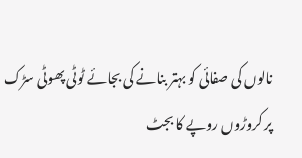نالوں کی صفائی کو بہتر بنانے کی بجائے ٹوٹی پھوٹی سڑک پر کروڑوں روپے کا بجٹ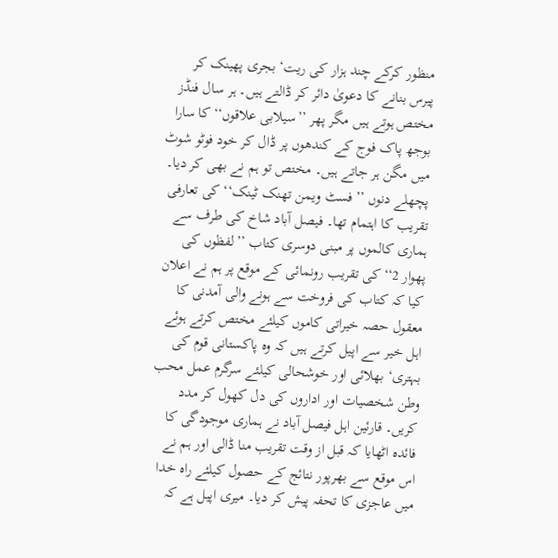منظور کرکے چند ہزار کی ریت‘ بجری پھینک کر پیرس بنانے کا دعویٰ دائر کر ڈالتے ہیں۔ ہر سال فنڈز مختص ہوتے ہیں مگر پھر ’’سیلابی علاقوں‘‘ کا سارا بوجھ پاک فوج کے کندھوں پر ڈال کر خود فوٹو شوٹ میں مگن ہر جاتے ہیں۔ مختص تو ہم نے بھی کر دیا۔ پچھلے دنوں ’’فسٹ ویمن تھنک ٹینک‘‘ کی تعارفی تقریب کا اہتمام تھا۔ فیصل آباد شاخ کی طرف سے ہماری کالموں پر مبنی دوسری کتاب ’’لفظوں کی پھوار 2‘‘ کی تقریب رونمائی کے موقع پر ہم نے اعلان کیا کہ کتاب کی فروخت سے ہونے والی آمدنی کا معقول حصہ خیراتی کاموں کیلئے مختص کرتے ہوئے اہل خیر سے اپیل کرتے ہیں کہ وہ پاکستانی قوم کی بہتری‘ بھلائی اور خوشحالی کیلئے سرگرم عمل محب وطن شخصیات اور اداروں کی دل کھول کر مدد کریں۔ قارئین اہل فیصل آباد نے ہماری موجودگی کا فائدہ اٹھایا کہ قبل از وقت تقریب منا ڈالی اور ہم نے اس موقع سے بھرپور نتائج کے حصول کیلئے راہ خدا میں عاجزی کا تحفہ پیش کر دیا۔ میری اپیل ہے کہ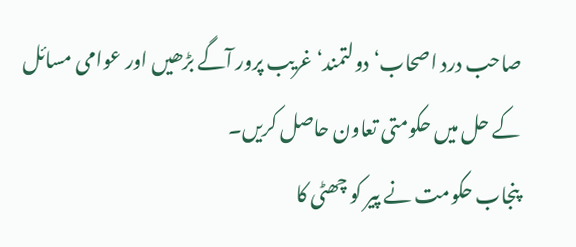صاحب درد اصحاب‘ دولتمند‘ غریب پرور آگے بڑھیں اور عوامی مسائل کے حل میں حکومتی تعاون حاصل کریں۔
پنجاب حکومت نے پیر کو چھٹی کا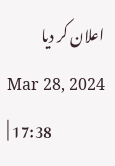اعلان کر دیا
Mar 28, 2024 | 17:38